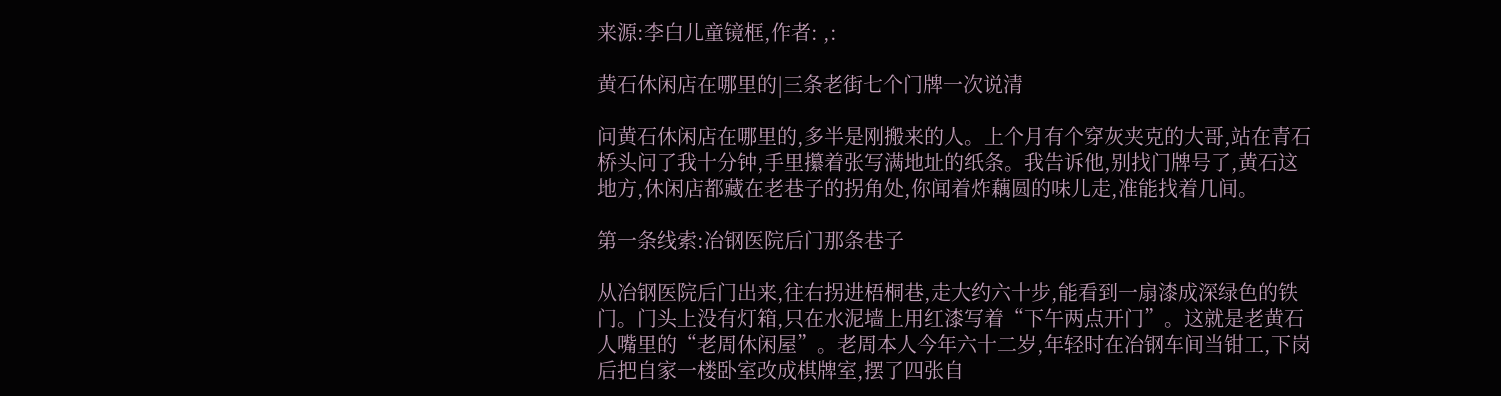来源:李白儿童镜框,作者: ,:

黄石休闲店在哪里的|三条老街七个门牌一次说清

问黄石休闲店在哪里的,多半是刚搬来的人。上个月有个穿灰夹克的大哥,站在青石桥头问了我十分钟,手里攥着张写满地址的纸条。我告诉他,别找门牌号了,黄石这地方,休闲店都藏在老巷子的拐角处,你闻着炸藕圆的味儿走,准能找着几间。

第一条线索:冶钢医院后门那条巷子

从冶钢医院后门出来,往右拐进梧桐巷,走大约六十步,能看到一扇漆成深绿色的铁门。门头上没有灯箱,只在水泥墙上用红漆写着“下午两点开门”。这就是老黄石人嘴里的“老周休闲屋”。老周本人今年六十二岁,年轻时在冶钢车间当钳工,下岗后把自家一楼卧室改成棋牌室,摆了四张自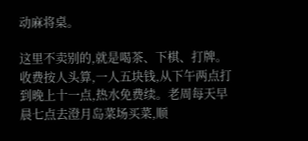动麻将桌。

这里不卖别的,就是喝茶、下棋、打牌。收费按人头算,一人五块钱,从下午两点打到晚上十一点,热水免费续。老周每天早晨七点去澄月岛菜场买菜,顺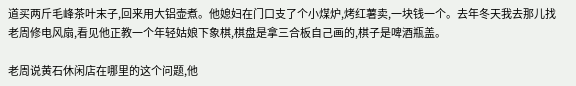道买两斤毛峰茶叶末子,回来用大铝壶煮。他媳妇在门口支了个小煤炉,烤红薯卖,一块钱一个。去年冬天我去那儿找老周修电风扇,看见他正教一个年轻姑娘下象棋,棋盘是拿三合板自己画的,棋子是啤酒瓶盖。

老周说黄石休闲店在哪里的这个问题,他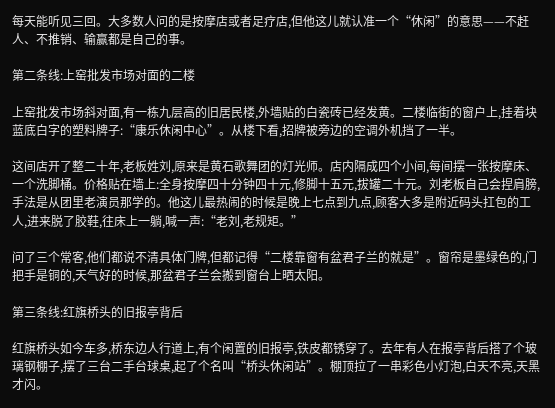每天能听见三回。大多数人问的是按摩店或者足疗店,但他这儿就认准一个“休闲”的意思——不赶人、不推销、输赢都是自己的事。

第二条线:上窑批发市场对面的二楼

上窑批发市场斜对面,有一栋九层高的旧居民楼,外墙贴的白瓷砖已经发黄。二楼临街的窗户上,挂着块蓝底白字的塑料牌子:“康乐休闲中心”。从楼下看,招牌被旁边的空调外机挡了一半。

这间店开了整二十年,老板姓刘,原来是黄石歌舞团的灯光师。店内隔成四个小间,每间摆一张按摩床、一个洗脚桶。价格贴在墙上:全身按摩四十分钟四十元,修脚十五元,拔罐二十元。刘老板自己会捏肩膀,手法是从团里老演员那学的。他这儿最热闹的时候是晚上七点到九点,顾客大多是附近码头扛包的工人,进来脱了胶鞋,往床上一躺,喊一声:“老刘,老规矩。”

问了三个常客,他们都说不清具体门牌,但都记得“二楼靠窗有盆君子兰的就是”。窗帘是墨绿色的,门把手是铜的,天气好的时候,那盆君子兰会搬到窗台上晒太阳。

第三条线:红旗桥头的旧报亭背后

红旗桥头如今车多,桥东边人行道上,有个闲置的旧报亭,铁皮都锈穿了。去年有人在报亭背后搭了个玻璃钢棚子,摆了三台二手台球桌,起了个名叫“桥头休闲站”。棚顶拉了一串彩色小灯泡,白天不亮,天黑才闪。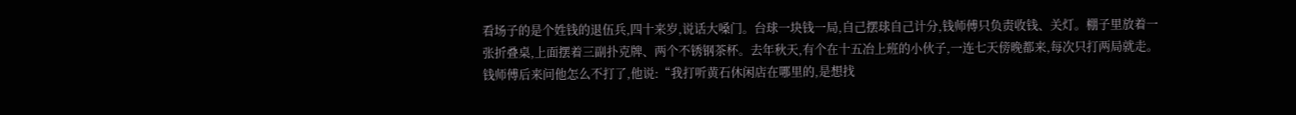看场子的是个姓钱的退伍兵,四十来岁,说话大嗓门。台球一块钱一局,自己摆球自己计分,钱师傅只负责收钱、关灯。棚子里放着一张折叠桌,上面摆着三副扑克牌、两个不锈钢茶杯。去年秋天,有个在十五冶上班的小伙子,一连七天傍晚都来,每次只打两局就走。钱师傅后来问他怎么不打了,他说:“我打听黄石休闲店在哪里的,是想找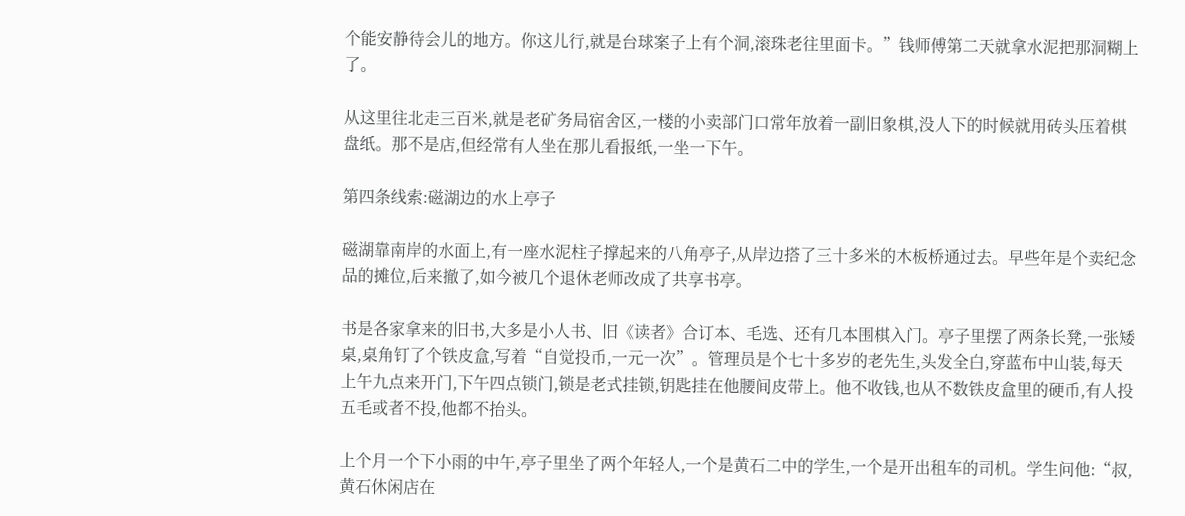个能安静待会儿的地方。你这儿行,就是台球案子上有个洞,滚珠老往里面卡。”钱师傅第二天就拿水泥把那洞糊上了。

从这里往北走三百米,就是老矿务局宿舍区,一楼的小卖部门口常年放着一副旧象棋,没人下的时候就用砖头压着棋盘纸。那不是店,但经常有人坐在那儿看报纸,一坐一下午。

第四条线索:磁湖边的水上亭子

磁湖靠南岸的水面上,有一座水泥柱子撑起来的八角亭子,从岸边搭了三十多米的木板桥通过去。早些年是个卖纪念品的摊位,后来撤了,如今被几个退休老师改成了共享书亭。

书是各家拿来的旧书,大多是小人书、旧《读者》合订本、毛选、还有几本围棋入门。亭子里摆了两条长凳,一张矮桌,桌角钉了个铁皮盒,写着“自觉投币,一元一次”。管理员是个七十多岁的老先生,头发全白,穿蓝布中山装,每天上午九点来开门,下午四点锁门,锁是老式挂锁,钥匙挂在他腰间皮带上。他不收钱,也从不数铁皮盒里的硬币,有人投五毛或者不投,他都不抬头。

上个月一个下小雨的中午,亭子里坐了两个年轻人,一个是黄石二中的学生,一个是开出租车的司机。学生问他:“叔,黄石休闲店在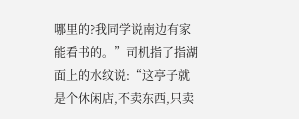哪里的?我同学说南边有家能看书的。”司机指了指湖面上的水纹说:“这亭子就是个休闲店,不卖东西,只卖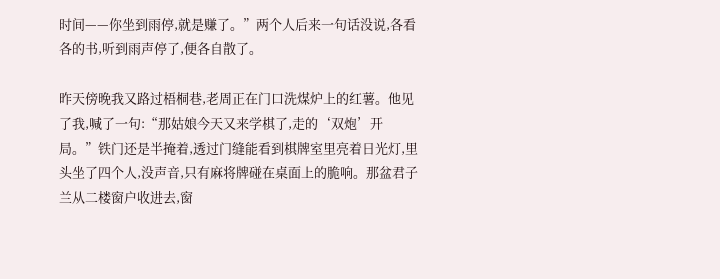时间——你坐到雨停,就是赚了。”两个人后来一句话没说,各看各的书,听到雨声停了,便各自散了。

昨天傍晚我又路过梧桐巷,老周正在门口洗煤炉上的红薯。他见了我,喊了一句:“那姑娘今天又来学棋了,走的‘双炮’开局。”铁门还是半掩着,透过门缝能看到棋牌室里亮着日光灯,里头坐了四个人,没声音,只有麻将牌碰在桌面上的脆响。那盆君子兰从二楼窗户收进去,窗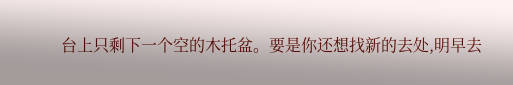台上只剩下一个空的木托盆。要是你还想找新的去处,明早去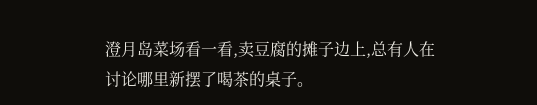澄月岛菜场看一看,卖豆腐的摊子边上,总有人在讨论哪里新摆了喝茶的桌子。